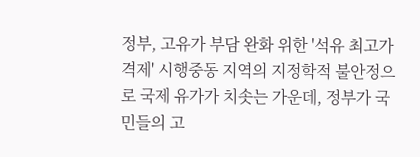정부, 고유가 부담 완화 위한 '석유 최고가격제' 시행중동 지역의 지정학적 불안정으로 국제 유가가 치솟는 가운데, 정부가 국민들의 고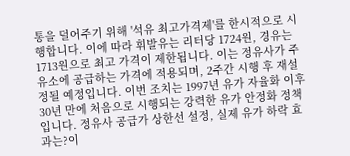통을 덜어주기 위해 '석유 최고가격제'를 한시적으로 시행합니다. 이에 따라 휘발유는 리터당 1724원, 경유는 1713원으로 최고 가격이 제한됩니다. 이는 정유사가 주유소에 공급하는 가격에 적용되며, 2주간 시행 후 재설정될 예정입니다. 이번 조치는 1997년 유가 자율화 이후 30년 만에 처음으로 시행되는 강력한 유가 안정화 정책입니다. 정유사 공급가 상한선 설정, 실제 유가 하락 효과는?이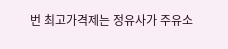번 최고가격제는 정유사가 주유소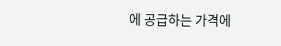에 공급하는 가격에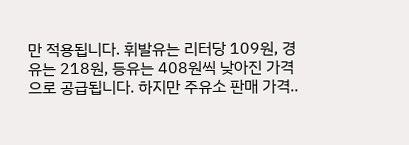만 적용됩니다. 휘발유는 리터당 109원, 경유는 218원, 등유는 408원씩 낮아진 가격으로 공급됩니다. 하지만 주유소 판매 가격..